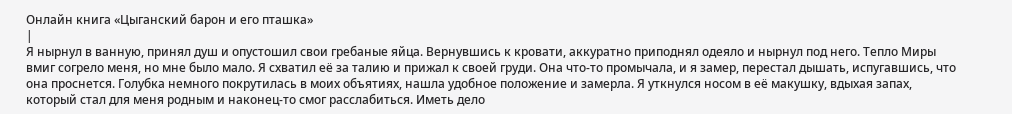Онлайн книга «Цыганский барон и его пташка»
|
Я нырнул в ванную, принял душ и опустошил свои гребаные яйца. Вернувшись к кровати, аккуратно приподнял одеяло и нырнул под него. Тепло Миры вмиг согрело меня, но мне было мало. Я схватил её за талию и прижал к своей груди. Она что-то промычала, и я замер, перестал дышать, испугавшись, что она проснется. Голубка немного покрутилась в моих объятиях, нашла удобное положение и замерла. Я уткнулся носом в её макушку, вдыхая запах, который стал для меня родным и наконец-то смог расслабиться. Иметь дело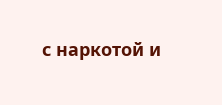с наркотой и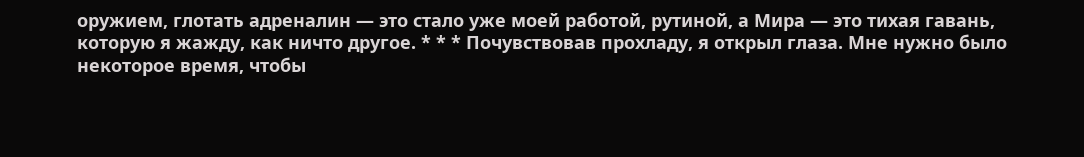оружием, глотать адреналин — это стало уже моей работой, рутиной, а Мира — это тихая гавань, которую я жажду, как ничто другое. * * * Почувствовав прохладу, я открыл глаза. Мне нужно было некоторое время, чтобы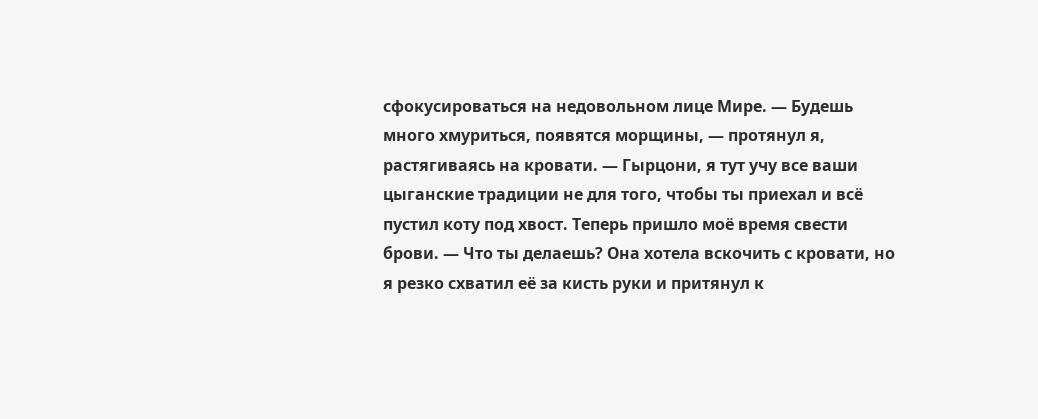сфокусироваться на недовольном лице Мире. — Будешь много хмуриться, появятся морщины, — протянул я, растягиваясь на кровати. — Гырцони, я тут учу все ваши цыганские традиции не для того, чтобы ты приехал и всё пустил коту под хвост. Теперь пришло моё время свести брови. — Что ты делаешь? Она хотела вскочить с кровати, но я резко схватил её за кисть руки и притянул к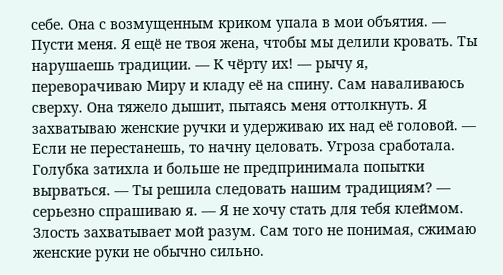себе. Она с возмущенным криком упала в мои объятия. — Пусти меня. Я ещё не твоя жена, чтобы мы делили кровать. Ты нарушаешь традиции. — К чёрту их! — рычу я, переворачиваю Миру и кладу её на спину. Сам наваливаюсь сверху. Она тяжело дышит, пытаясь меня оттолкнуть. Я захватываю женские ручки и удерживаю их над её головой. — Если не перестанешь, то начну целовать. Угроза сработала. Голубка затихла и больше не предпринимала попытки вырваться. — Ты решила следовать нашим традициям? — серьезно спрашиваю я. — Я не хочу стать для тебя клеймом. Злость захватывает мой разум. Сам того не понимая, сжимаю женские руки не обычно сильно.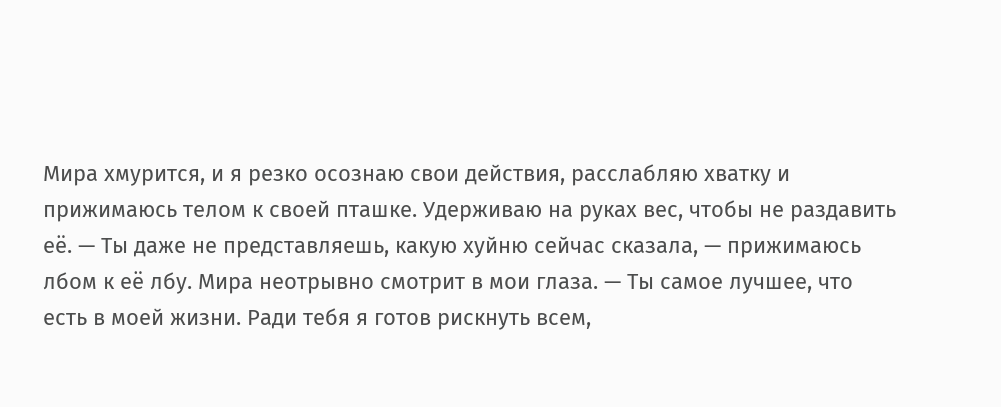Мира хмурится, и я резко осознаю свои действия, расслабляю хватку и прижимаюсь телом к своей пташке. Удерживаю на руках вес, чтобы не раздавить её. — Ты даже не представляешь, какую хуйню сейчас сказала, — прижимаюсь лбом к её лбу. Мира неотрывно смотрит в мои глаза. — Ты самое лучшее, что есть в моей жизни. Ради тебя я готов рискнуть всем,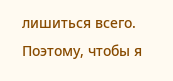лишиться всего. Поэтому, чтобы я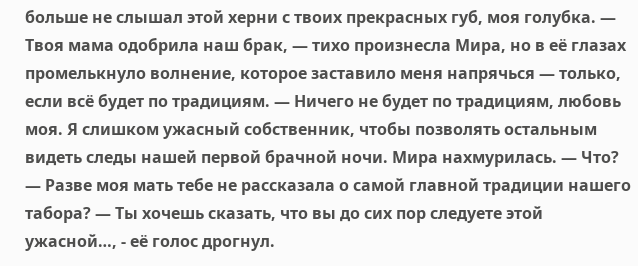больше не слышал этой херни с твоих прекрасных губ, моя голубка. — Твоя мама одобрила наш брак, — тихо произнесла Мира, но в её глазах промелькнуло волнение, которое заставило меня напрячься — только, если всё будет по традициям. — Ничего не будет по традициям, любовь моя. Я слишком ужасный собственник, чтобы позволять остальным видеть следы нашей первой брачной ночи. Мира нахмурилась. — Что? — Разве моя мать тебе не рассказала о самой главной традиции нашего табора? — Ты хочешь сказать, что вы до сих пор следуете этой ужасной…, - её голос дрогнул.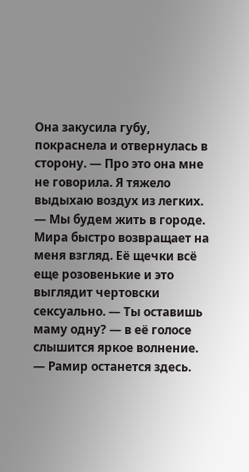Она закусила губу, покраснела и отвернулась в сторону. — Про это она мне не говорила. Я тяжело выдыхаю воздух из легких. — Мы будем жить в городе. Мира быстро возвращает на меня взгляд. Её щечки всё еще розовенькие и это выглядит чертовски сексуально. — Ты оставишь маму одну? — в её голосе слышится яркое волнение. — Рамир останется здесь.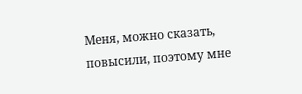Меня, можно сказать, повысили, поэтому мне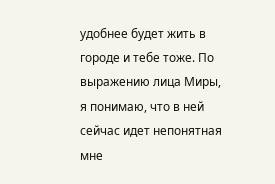удобнее будет жить в городе и тебе тоже. По выражению лица Миры, я понимаю, что в ней сейчас идет непонятная мне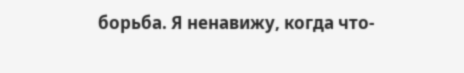борьба. Я ненавижу, когда что-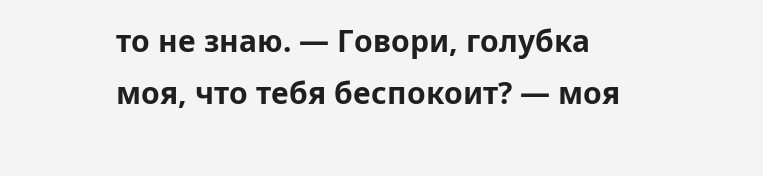то не знаю. — Говори, голубка моя, что тебя беспокоит? — моя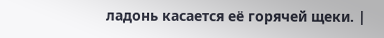ладонь касается её горячей щеки. |